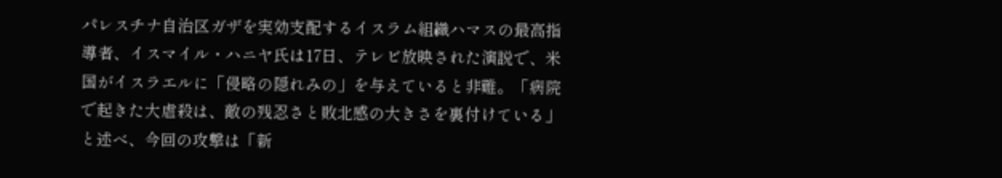パレスチナ自治区ガザを実効支配するイスラム組織ハマスの最高指導者、イスマイル・ハニヤ氏は17日、テレビ放映された演説で、米国がイスラエルに「侵略の隠れみの」を与えていると非難。「病院で起きた大虐殺は、敵の残忍さと敗北感の大きさを裏付けている」と述べ、今回の攻撃は「新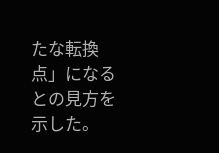たな転換点」になるとの見方を示した。